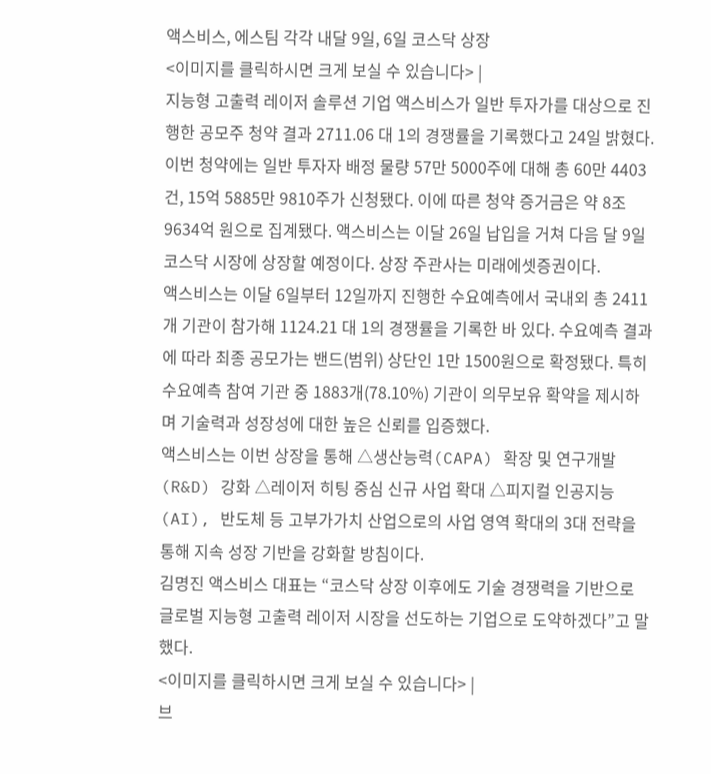액스비스, 에스팀 각각 내달 9일, 6일 코스닥 상장
<이미지를 클릭하시면 크게 보실 수 있습니다> |
지능형 고출력 레이저 솔루션 기업 액스비스가 일반 투자가를 대상으로 진행한 공모주 청약 결과 2711.06 대 1의 경쟁률을 기록했다고 24일 밝혔다.
이번 청약에는 일반 투자자 배정 물량 57만 5000주에 대해 총 60만 4403건, 15억 5885만 9810주가 신청됐다. 이에 따른 청약 증거금은 약 8조 9634억 원으로 집계됐다. 액스비스는 이달 26일 납입을 거쳐 다음 달 9일 코스닥 시장에 상장할 예정이다. 상장 주관사는 미래에셋증권이다.
액스비스는 이달 6일부터 12일까지 진행한 수요예측에서 국내외 총 2411개 기관이 참가해 1124.21 대 1의 경쟁률을 기록한 바 있다. 수요예측 결과에 따라 최종 공모가는 밴드(범위) 상단인 1만 1500원으로 확정됐다. 특히 수요예측 참여 기관 중 1883개(78.10%) 기관이 의무보유 확약을 제시하며 기술력과 성장성에 대한 높은 신뢰를 입증했다.
액스비스는 이번 상장을 통해 △생산능력(CAPA) 확장 및 연구개발(R&D) 강화 △레이저 히팅 중심 신규 사업 확대 △피지컬 인공지능(AI), 반도체 등 고부가가치 산업으로의 사업 영역 확대의 3대 전략을 통해 지속 성장 기반을 강화할 방침이다.
김명진 액스비스 대표는 “코스닥 상장 이후에도 기술 경쟁력을 기반으로 글로벌 지능형 고출력 레이저 시장을 선도하는 기업으로 도약하겠다”고 말했다.
<이미지를 클릭하시면 크게 보실 수 있습니다> |
브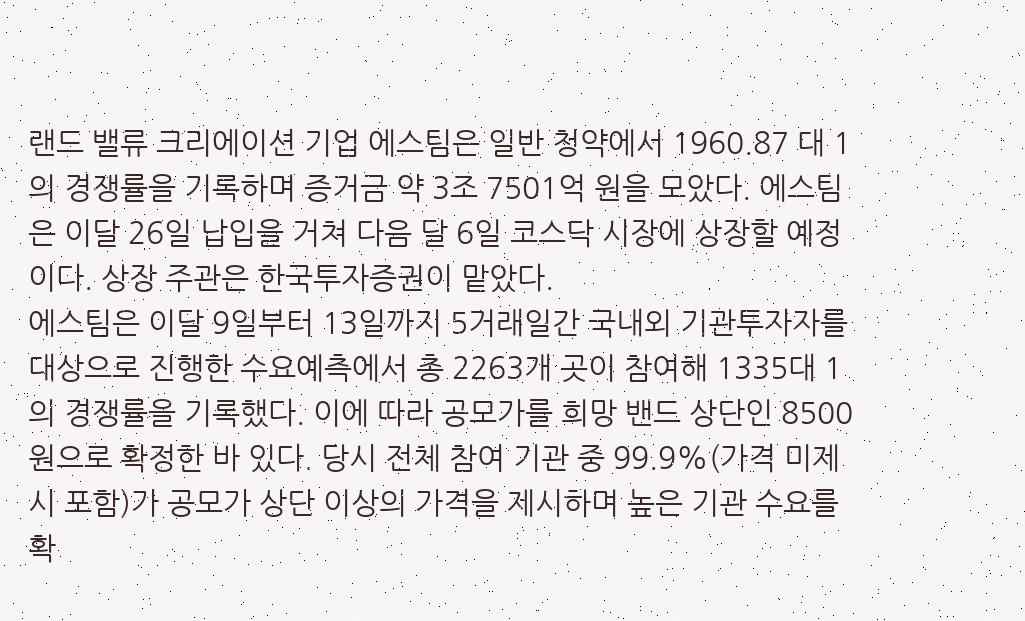랜드 밸류 크리에이션 기업 에스팀은 일반 청약에서 1960.87 대 1의 경쟁률을 기록하며 증거금 약 3조 7501억 원을 모았다. 에스팀은 이달 26일 납입을 거쳐 다음 달 6일 코스닥 시장에 상장할 예정이다. 상장 주관은 한국투자증권이 맡았다.
에스팀은 이달 9일부터 13일까지 5거래일간 국내외 기관투자자를 대상으로 진행한 수요예측에서 총 2263개 곳이 참여해 1335대 1의 경쟁률을 기록했다. 이에 따라 공모가를 희망 밴드 상단인 8500원으로 확정한 바 있다. 당시 전체 참여 기관 중 99.9%(가격 미제시 포함)가 공모가 상단 이상의 가격을 제시하며 높은 기관 수요를 확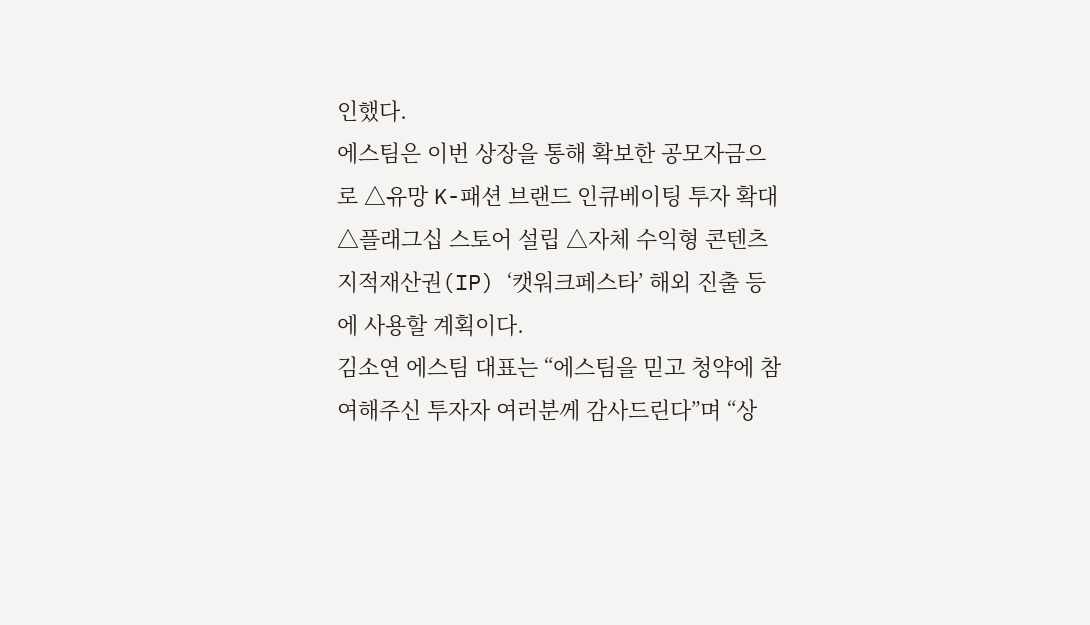인했다.
에스팀은 이번 상장을 통해 확보한 공모자금으로 △유망 K-패션 브랜드 인큐베이팅 투자 확대 △플래그십 스토어 설립 △자체 수익형 콘텐츠 지적재산권(IP) ‘캣워크페스타’ 해외 진출 등에 사용할 계획이다.
김소연 에스팀 대표는 “에스팀을 믿고 청약에 참여해주신 투자자 여러분께 감사드린다”며 “상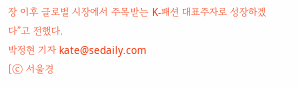장 이후 글로벌 시장에서 주목받는 K-패션 대표주자로 성장하겠다”고 전했다.
박정현 기자 kate@sedaily.com
[ⓒ 서울경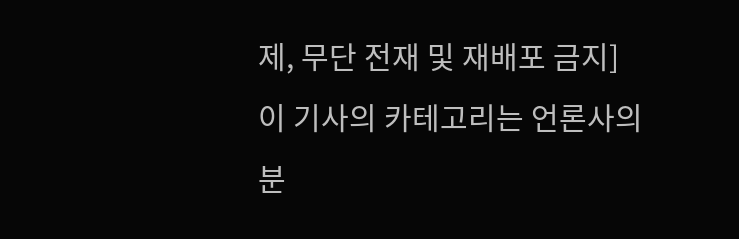제, 무단 전재 및 재배포 금지]
이 기사의 카테고리는 언론사의 분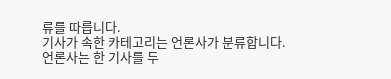류를 따릅니다.
기사가 속한 카테고리는 언론사가 분류합니다.
언론사는 한 기사를 두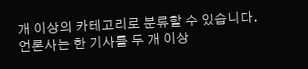개 이상의 카테고리로 분류할 수 있습니다.
언론사는 한 기사를 두 개 이상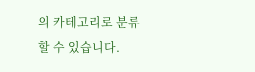의 카테고리로 분류할 수 있습니다.